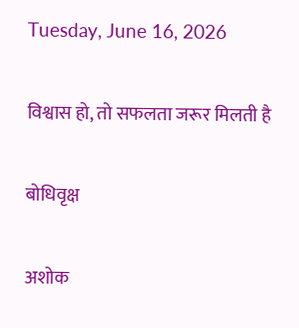Tuesday, June 16, 2026

विश्वास हो, तो सफलता जरूर मिलती है

बोधिवृक्ष

अशोक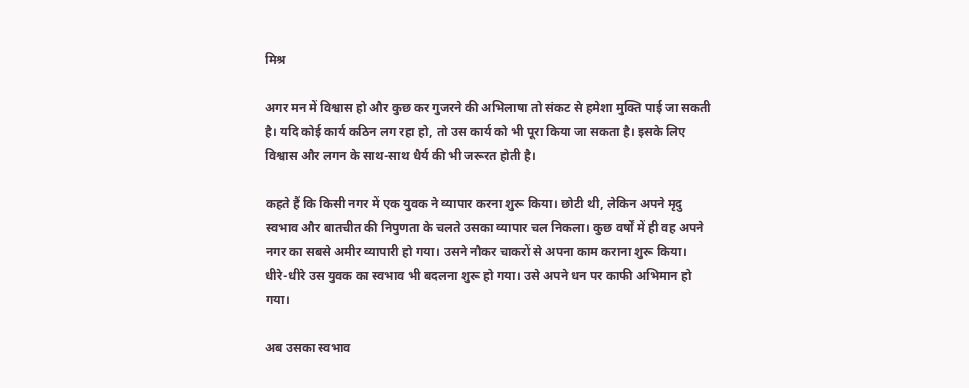मिश्र

अगर मन में विश्वास हो और कुछ कर गुजरने की अभिलाषा तो संकट से हमेशा मुक्ति पाई जा सकती है। यदि कोई कार्य कठिन लग रहा हो, तो उस कार्य को भी पूरा किया जा सकता है। इसके लिए विश्वास और लगन के साथ-साथ धैर्य की भी जरूरत होती है।

कहते हैं कि किसी नगर में एक युवक ने व्यापार करना शुरू किया। छोटी थी, लेकिन अपने मृदु स्वभाव और बातचीत की निपुणता के चलते उसका व्यापार चल निकला। कुछ वर्षों में ही वह अपने नगर का सबसे अमीर व्यापारी हो गया। उसने नौकर चाकरों से अपना काम कराना शुरू किया। धीरे-धीरे उस युवक का स्वभाव भी बदलना शुरू हो गया। उसे अपने धन पर काफी अभिमान हो गया।

अब उसका स्वभाव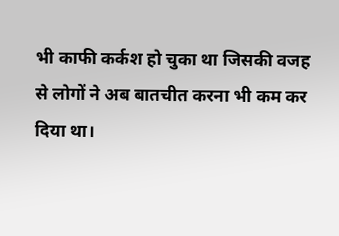भी काफी कर्कश हो चुका था जिसकी वजह से लोगों ने अब बातचीत करना भी कम कर दिया था।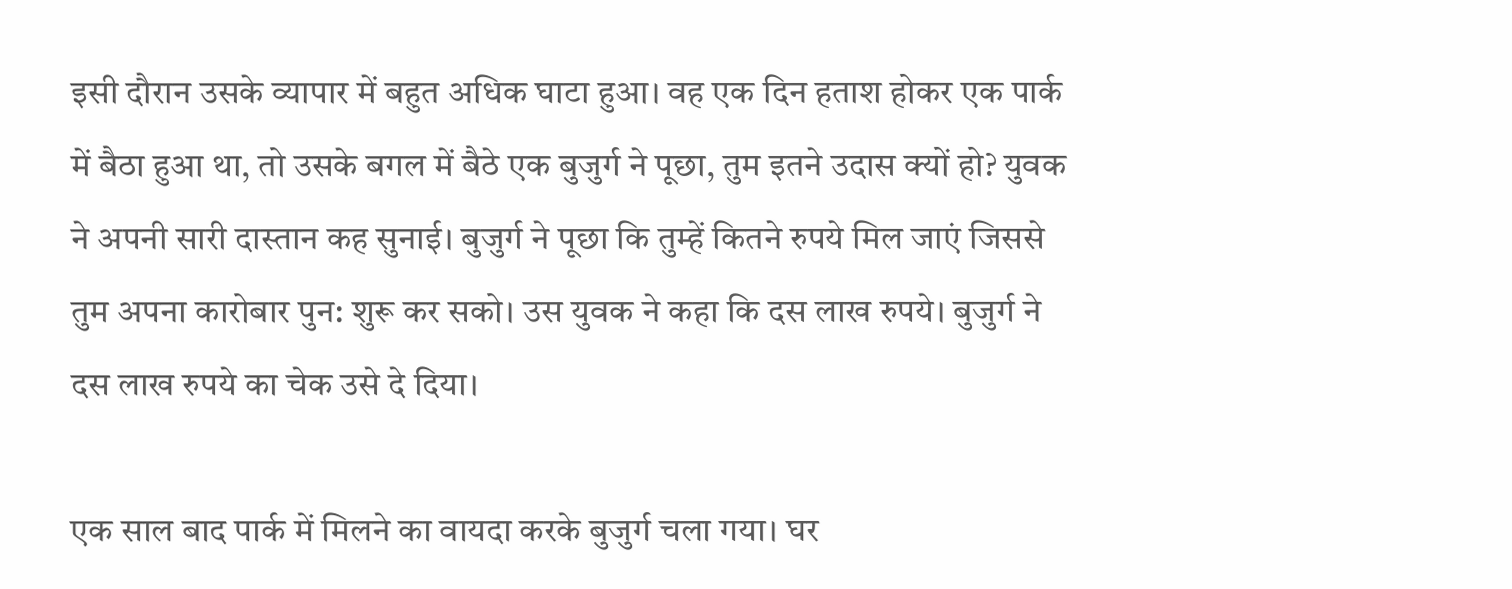इसी दौरान उसके व्यापार में बहुत अधिक घाटा हुआ। वह एक दिन हताश होकर एक पार्क में बैठा हुआ था, तो उसके बगल में बैठे एक बुजुर्ग ने पूछा, तुम इतने उदास क्यों हो? युवक ने अपनी सारी दास्तान कह सुनाई। बुजुर्ग ने पूछा कि तुम्हें कितने रुपये मिल जाएं जिससे तुम अपना कारोबार पुन: शुरू कर सको। उस युवक ने कहा कि दस लाख रुपये। बुजुर्ग ने दस लाख रुपये का चेक उसे दे दिया।

एक साल बाद पार्क में मिलने का वायदा करके बुजुर्ग चला गया। घर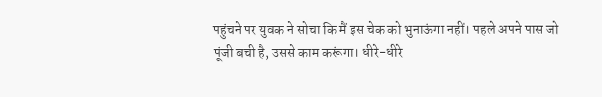पहुंचने पर युवक ने सोचा कि मैं इस चेक को भुनाऊंगा नहीं। पहले अपने पास जो पूंजी बची है, उससे काम करूंगा। धीरे-धीरे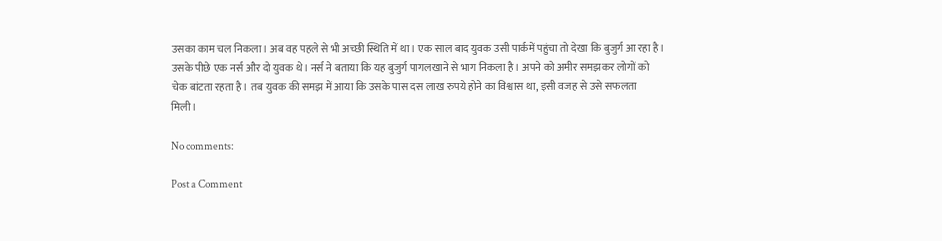उसका काम चल निकला। अब वह पहले से भी अच्छी स्थिति में था। एक साल बाद युवक उसी पार्कमें पहुंचा तो देखा कि बुजुर्ग आ रहा है। उसके पीछे एक नर्स और दो युवक थे। नर्स ने बताया कि यह बुजुर्ग पागलखाने से भाग निकला है। अपने को अमीर समझकर लोगों को चेक बांटता रहता है। तब युवक की समझ में आया कि उसके पास दस लाख रुपये होने का विश्वास था, इसी वजह से उसे सफलता मिली।

No comments:

Post a Comment